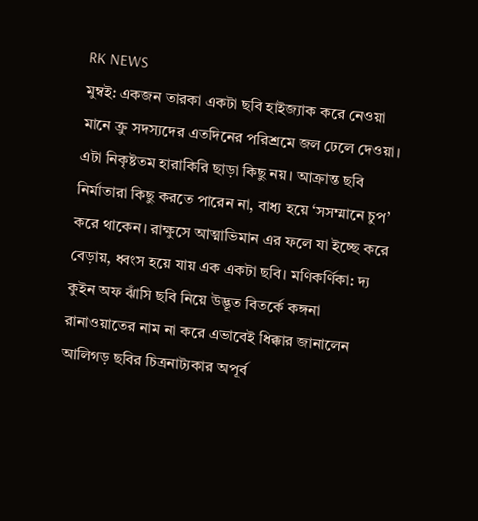RK NEWS
মুম্বই: একজন তারকা একটা ছবি হাইজ্যাক করে নেওয়া মানে ক্রু সদস্যদের এতদিনের পরিশ্রমে জল ঢেলে দেওয়া। এটা নিকৃষ্টতম হারাকিরি ছাড়া কিছু নয়। আক্রান্ত ছবি নির্মাতারা কিছু করতে পারেন না, বাধ্য হয়ে ‘সসম্মানে চুপ’ করে থাকেন। রাক্ষুসে আত্মাভিমান এর ফলে যা ইচ্ছে করে বেড়ায়, ধ্বংস হয়ে যায় এক একটা ছবি। মণিকর্ণিকা: দ্য কুইন অফ ঝাঁসি ছবি নিয়ে উদ্ভূত বিতর্কে কঙ্গনা রানাওয়াতের নাম না করে এভাবেই ধিক্কার জানালেন আলিগড় ছবির চিত্রনাট্যকার অপূর্ব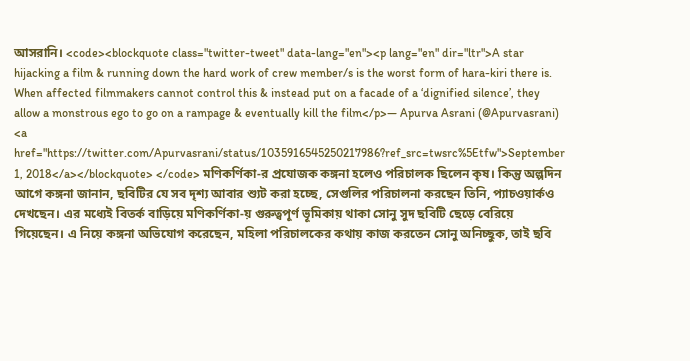আসরানি। <code><blockquote class="twitter-tweet" data-lang="en"><p lang="en" dir="ltr">A star hijacking a film & running down the hard work of crew member/s is the worst form of hara-kiri there is. When affected filmmakers cannot control this & instead put on a facade of a ‘dignified silence’, they allow a monstrous ego to go on a rampage & eventually kill the film</p>— Apurva Asrani (@Apurvasrani) <a href="https://twitter.com/Apurvasrani/status/1035916545250217986?ref_src=twsrc%5Etfw">September 1, 2018</a></blockquote> </code> মণিকর্ণিকা-র প্রযোজক কঙ্গনা হলেও পরিচালক ছিলেন কৃষ। কিন্তু অল্পদিন আগে কঙ্গনা জানান, ছবিটির যে সব দৃশ্য আবার শ্যুট করা হচ্ছে, সেগুলির পরিচালনা করছেন তিনি, প্যাচওয়ার্কও দেখছেন। এর মধ্যেই বিতর্ক বাড়িয়ে মণিকর্ণিকা-য় গুরুত্বপূর্ণ ভূমিকায় থাকা সোনু সুদ ছবিটি ছেড়ে বেরিয়ে গিয়েছেন। এ নিয়ে কঙ্গনা অভিযোগ করেছেন, মহিলা পরিচালকের কথায় কাজ করতেন সোনু অনিচ্ছুক, তাই ছবি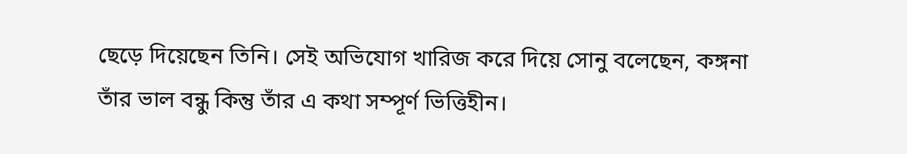ছেড়ে দিয়েছেন তিনি। সেই অভিযোগ খারিজ করে দিয়ে সোনু বলেছেন, কঙ্গনা তাঁর ভাল বন্ধু কিন্তু তাঁর এ কথা সম্পূর্ণ ভিত্তিহীন।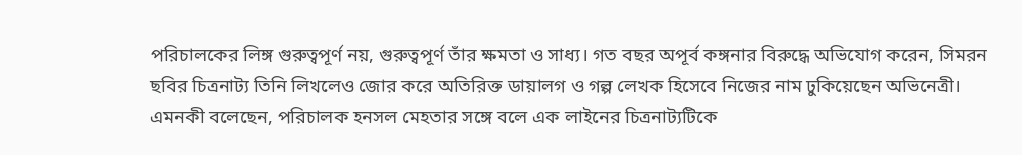পরিচালকের লিঙ্গ গুরুত্বপূর্ণ নয়, গুরুত্বপূর্ণ তাঁর ক্ষমতা ও সাধ্য। গত বছর অপূর্ব কঙ্গনার বিরুদ্ধে অভিযোগ করেন, সিমরন ছবির চিত্রনাট্য তিনি লিখলেও জোর করে অতিরিক্ত ডায়ালগ ও গল্প লেখক হিসেবে নিজের নাম ঢুকিয়েছেন অভিনেত্রী। এমনকী বলেছেন, পরিচালক হনসল মেহতার সঙ্গে বলে এক লাইনের চিত্রনাট্যটিকে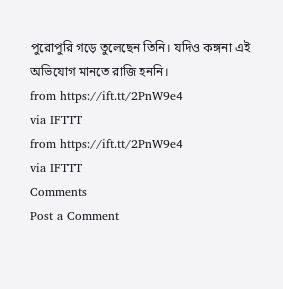পুরোপুরি গড়ে তুলেছেন তিনি। যদিও কঙ্গনা এই অভিযোগ মানতে রাজি হননি।
from https://ift.tt/2PnW9e4
via IFTTT
from https://ift.tt/2PnW9e4
via IFTTT
Comments
Post a Comment